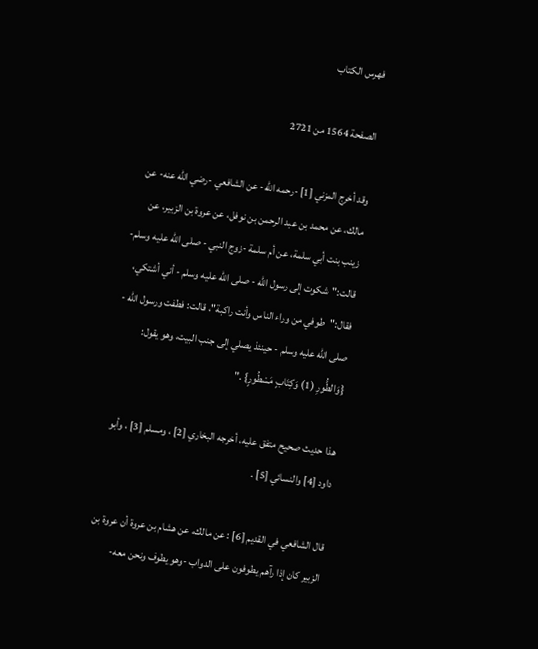فهرس الكتاب

الصفحة 1564 من 2721

وقد أخرج المزني [1] -رحمه الله- عن الشافعي -رضي الله عنه- عن مالك، عن محمد بن عبد الرحمن بن نوفل، عن عروة بن الزبير، عن زينب بنت أبي سلمة، عن أم سلمة -زوج النبي - صلى الله عليه وسلم- قالت:"شكوت إلى رسول الله - صلى الله عليه وسلم - أني أشتكي، فقال:"طوفي من وراء الناس وأنت راكبة"، قالت: فطفت ورسول الله - صلى الله عليه وسلم - حينئذ يصلي إلى جنب البيت، وهو يقول: {وَالطُّورِ (1) وَكِتَابٍ مَسْطُورٍ} ."

هذا حديث صحيح متفق عليه، أخرجه البخاري [2] ، ومسلم [3] ، وأبو داود [4] والنسائي [5] .

قال الشافعي في القديم [6] : عن مالك، عن هشام بن عروة أن عروة بن الزبير كان إذا رآهم يطوفون على الدواب -وهو يطوف ونحن معه-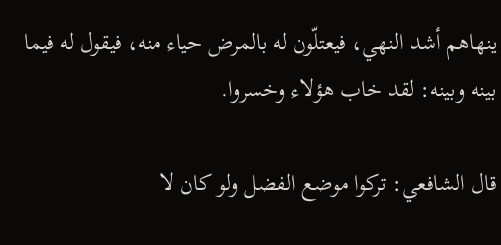ينهاهم أشد النهي، فيعتلّون له بالمرض حياء منه، فيقول له فيما بينه وبينه: لقد خاب هؤلاء وخسروا.

قال الشافعي: تركوا موضع الفضل ولو كان لا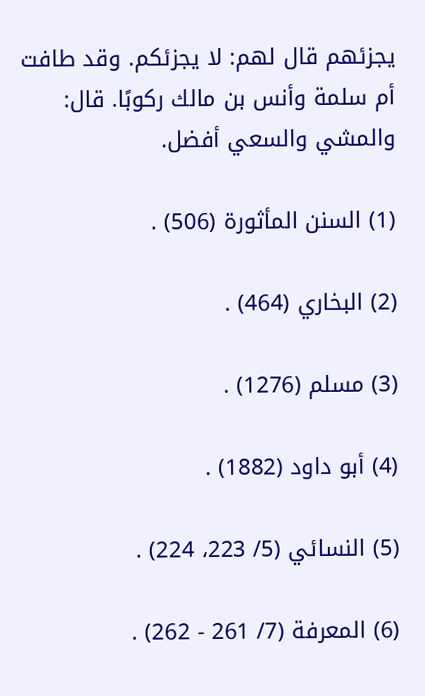يجزئهم قال لهم: لا يجزئكم. وقد طافت أم سلمة وأنس بن مالك ركوبًا. قال: والمشي والسعي أفضل.

(1) السنن المأثورة (506) .

(2) البخاري (464) .

(3) مسلم (1276) .

(4) أبو داود (1882) .

(5) النسائي (5/ 223، 224) .

(6) المعرفة (7/ 261 - 262) .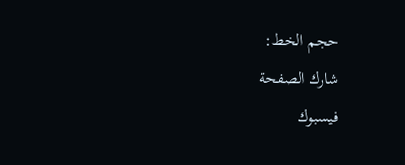حجم الخط:
شارك الصفحة
فيسبوك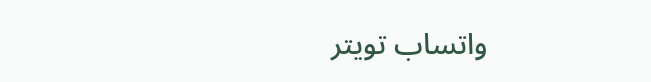واتساب تويتر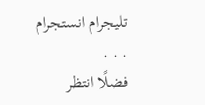تليجرام انستجرام
. . .
فضلًا انتظر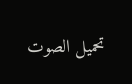تحميل الصوت